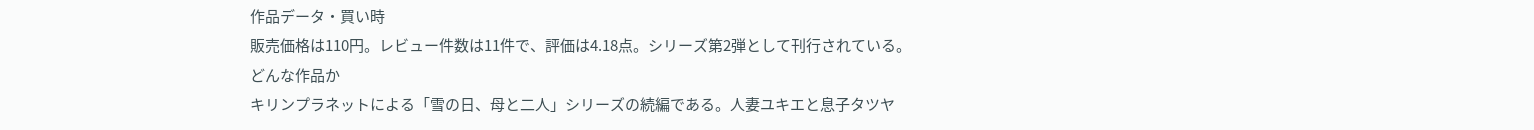作品データ・買い時
販売価格は110円。レビュー件数は11件で、評価は4.18点。シリーズ第2弾として刊行されている。
どんな作品か
キリンプラネットによる「雪の日、母と二人」シリーズの続編である。人妻ユキエと息子タツヤ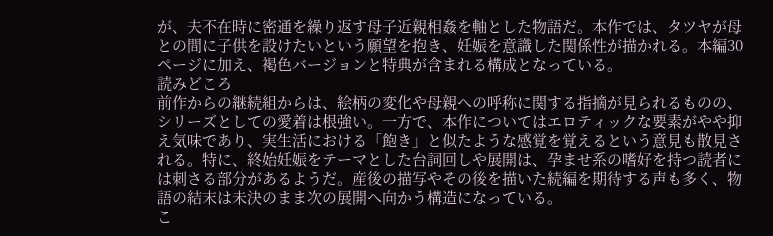が、夫不在時に密通を繰り返す母子近親相姦を軸とした物語だ。本作では、タツヤが母との間に子供を設けたいという願望を抱き、妊娠を意識した関係性が描かれる。本編30ページに加え、褐色バージョンと特典が含まれる構成となっている。
読みどころ
前作からの継続組からは、絵柄の変化や母親への呼称に関する指摘が見られるものの、シリーズとしての愛着は根強い。一方で、本作についてはエロティックな要素がやや抑え気味であり、実生活における「飽き」と似たような感覚を覚えるという意見も散見される。特に、終始妊娠をテーマとした台詞回しや展開は、孕ませ系の嗜好を持つ読者には刺さる部分があるようだ。産後の描写やその後を描いた続編を期待する声も多く、物語の結末は未決のまま次の展開へ向かう構造になっている。
こ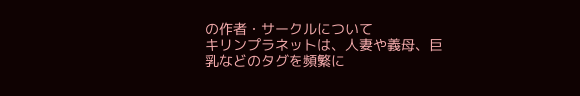の作者・サークルについて
キリンプラネットは、人妻や義母、巨乳などのタグを頻繁に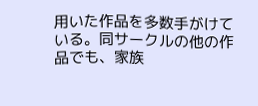用いた作品を多数手がけている。同サークルの他の作品でも、家族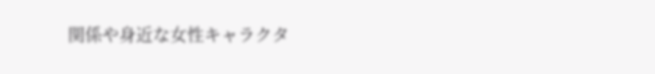関係や身近な女性キャラクタ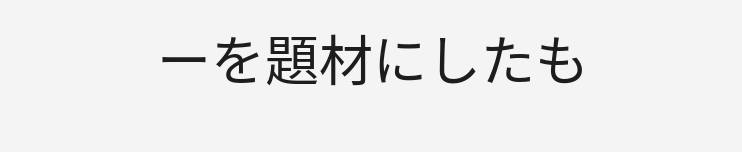ーを題材にしたも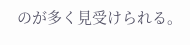のが多く見受けられる。